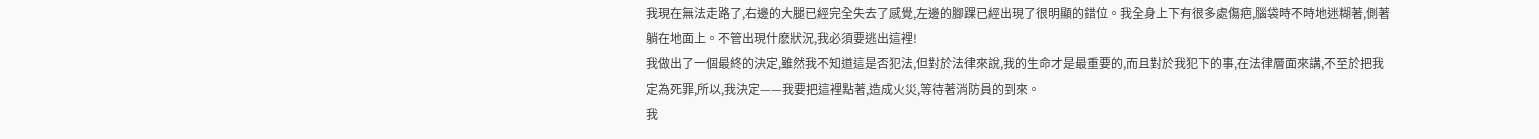我現在無法走路了,右邊的大腿已經完全失去了感覺,左邊的腳踝已經出現了很明顯的錯位。我全身上下有很多處傷疤,腦袋時不時地迷糊著,側著躺在地面上。不管出現什麽狀況,我必須要逃出這裡!
我做出了一個最終的決定,雖然我不知道這是否犯法,但對於法律來說,我的生命才是最重要的,而且對於我犯下的事,在法律層面來講,不至於把我定為死罪,所以,我決定——我要把這裡點著,造成火災,等待著消防員的到來。
我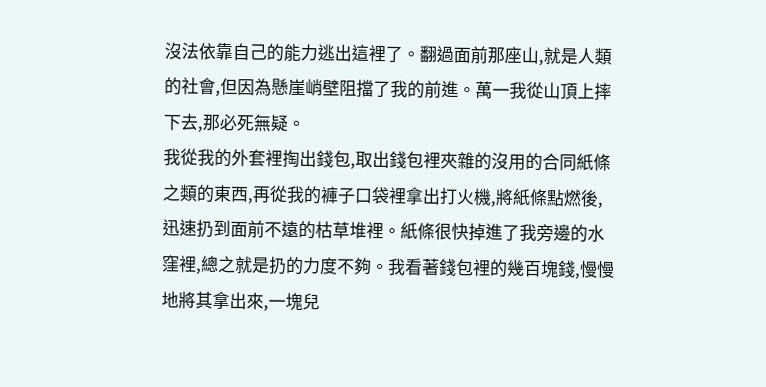沒法依靠自己的能力逃出這裡了。翻過面前那座山,就是人類的社會,但因為懸崖峭壁阻擋了我的前進。萬一我從山頂上摔下去,那必死無疑。
我從我的外套裡掏出錢包,取出錢包裡夾雜的沒用的合同紙條之類的東西,再從我的褲子口袋裡拿出打火機,將紙條點燃後,迅速扔到面前不遠的枯草堆裡。紙條很快掉進了我旁邊的水窪裡,總之就是扔的力度不夠。我看著錢包裡的幾百塊錢,慢慢地將其拿出來,一塊兒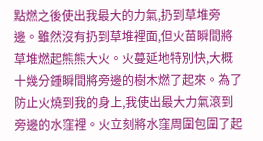點燃之後使出我最大的力氣,扔到草堆旁邊。雖然沒有扔到草堆裡面,但火苗瞬間將草堆燃起熊熊大火。火蔓延地特別快,大概十幾分鍾瞬間將旁邊的樹木燃了起來。為了防止火燒到我的身上,我使出最大力氣滾到旁邊的水窪裡。火立刻將水窪周圍包圍了起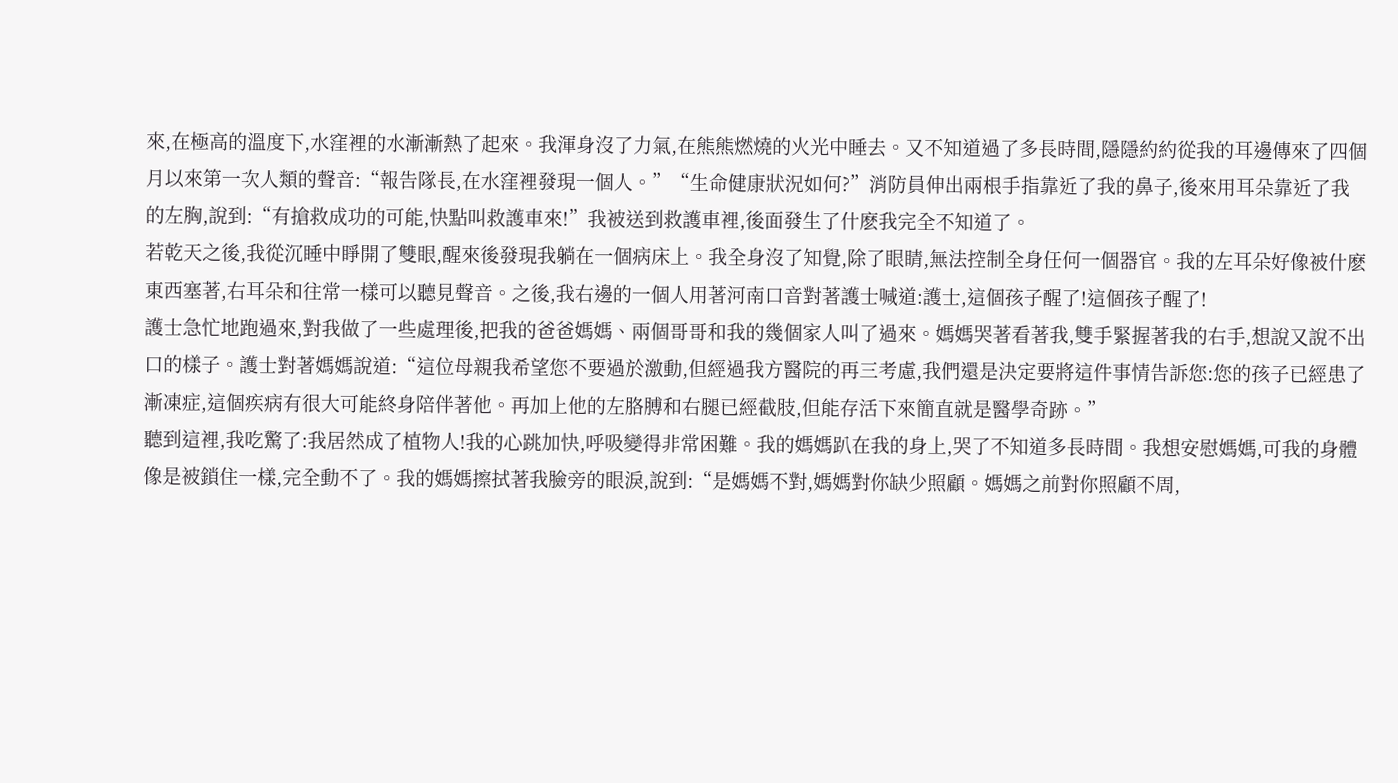來,在極高的溫度下,水窪裡的水漸漸熱了起來。我渾身沒了力氣,在熊熊燃燒的火光中睡去。又不知道過了多長時間,隱隱約約從我的耳邊傳來了四個月以來第一次人類的聲音:“報告隊長,在水窪裡發現一個人。”“生命健康狀況如何?”消防員伸出兩根手指靠近了我的鼻子,後來用耳朵靠近了我的左胸,說到:“有搶救成功的可能,快點叫救護車來!”我被送到救護車裡,後面發生了什麽我完全不知道了。
若乾天之後,我從沉睡中睜開了雙眼,醒來後發現我躺在一個病床上。我全身沒了知覺,除了眼睛,無法控制全身任何一個器官。我的左耳朵好像被什麽東西塞著,右耳朵和往常一樣可以聽見聲音。之後,我右邊的一個人用著河南口音對著護士喊道:護士,這個孩子醒了!這個孩子醒了!
護士急忙地跑過來,對我做了一些處理後,把我的爸爸媽媽、兩個哥哥和我的幾個家人叫了過來。媽媽哭著看著我,雙手緊握著我的右手,想說又說不出口的樣子。護士對著媽媽說道:“這位母親我希望您不要過於激動,但經過我方醫院的再三考慮,我們還是決定要將這件事情告訴您:您的孩子已經患了漸凍症,這個疾病有很大可能終身陪伴著他。再加上他的左胳膊和右腿已經截肢,但能存活下來簡直就是醫學奇跡。”
聽到這裡,我吃驚了:我居然成了植物人!我的心跳加快,呼吸變得非常困難。我的媽媽趴在我的身上,哭了不知道多長時間。我想安慰媽媽,可我的身體像是被鎖住一樣,完全動不了。我的媽媽擦拭著我臉旁的眼淚,說到:“是媽媽不對,媽媽對你缺少照顧。媽媽之前對你照顧不周,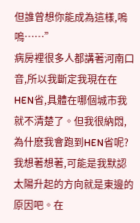但誰曾想你能成為這樣,嗚嗚……”
病房裡很多人都講著河南口音,所以我斷定我現在在HEN省,具體在哪個城市我就不清楚了。但我很納悶,為什麽我會跑到HEN省呢?我想著想著,可能是我默認太陽升起的方向就是東邊的原因吧。在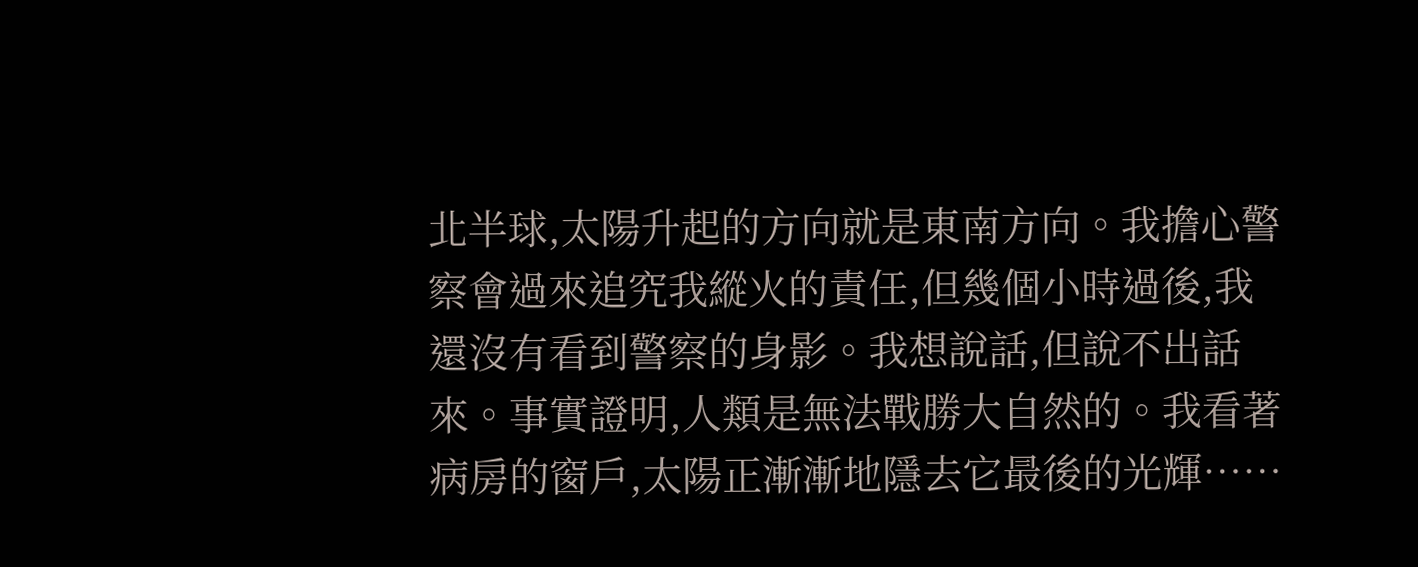北半球,太陽升起的方向就是東南方向。我擔心警察會過來追究我縱火的責任,但幾個小時過後,我還沒有看到警察的身影。我想說話,但說不出話來。事實證明,人類是無法戰勝大自然的。我看著病房的窗戶,太陽正漸漸地隱去它最後的光輝……